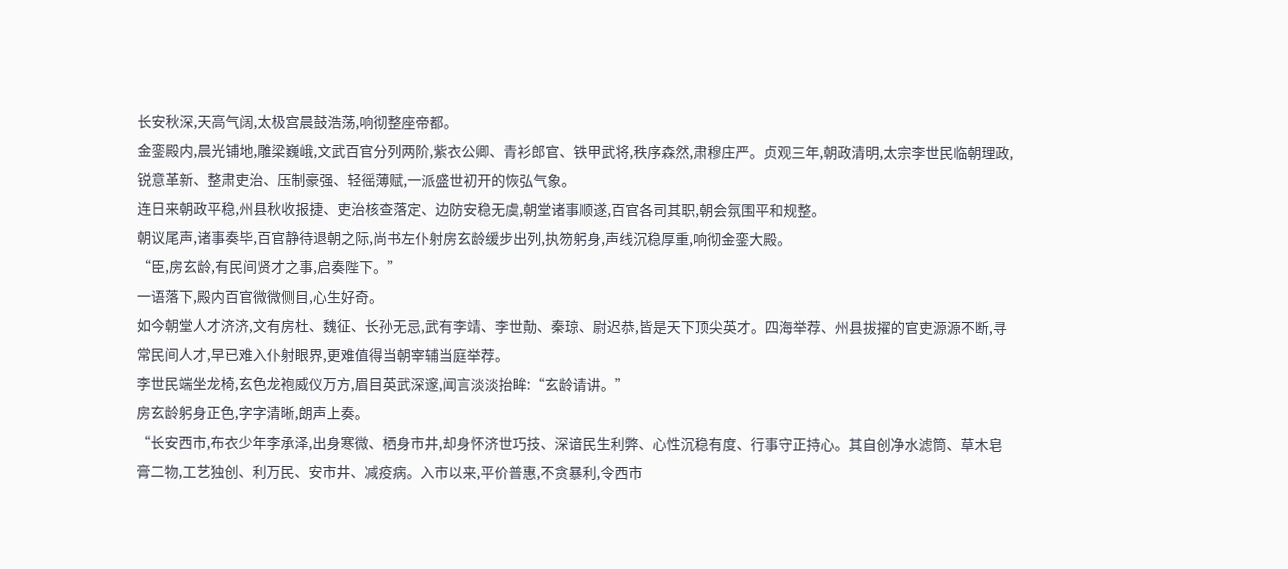长安秋深,天高气阔,太极宫晨鼓浩荡,响彻整座帝都。
金銮殿内,晨光铺地,雕梁巍峨,文武百官分列两阶,紫衣公卿、青衫郎官、铁甲武将,秩序森然,肃穆庄严。贞观三年,朝政清明,太宗李世民临朝理政,锐意革新、整肃吏治、压制豪强、轻徭薄赋,一派盛世初开的恢弘气象。
连日来朝政平稳,州县秋收报捷、吏治核查落定、边防安稳无虞,朝堂诸事顺遂,百官各司其职,朝会氛围平和规整。
朝议尾声,诸事奏毕,百官静待退朝之际,尚书左仆射房玄龄缓步出列,执笏躬身,声线沉稳厚重,响彻金銮大殿。
“臣,房玄龄,有民间贤才之事,启奏陛下。”
一语落下,殿内百官微微侧目,心生好奇。
如今朝堂人才济济,文有房杜、魏征、长孙无忌,武有李靖、李世勣、秦琼、尉迟恭,皆是天下顶尖英才。四海举荐、州县拔擢的官吏源源不断,寻常民间人才,早已难入仆射眼界,更难值得当朝宰辅当庭举荐。
李世民端坐龙椅,玄色龙袍威仪万方,眉目英武深邃,闻言淡淡抬眸:“玄龄请讲。”
房玄龄躬身正色,字字清晰,朗声上奏。
“长安西市,布衣少年李承泽,出身寒微、栖身市井,却身怀济世巧技、深谙民生利弊、心性沉稳有度、行事守正持心。其自创净水滤筒、草木皂膏二物,工艺独创、利万民、安市井、减疫病。入市以来,平价普惠,不贪暴利,令西市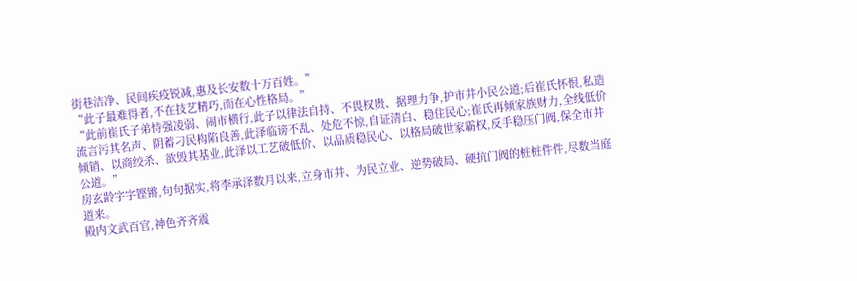街巷洁净、民间疾疫锐减,惠及长安数十万百姓。”
“此子最难得者,不在技艺精巧,而在心性格局。”
“此前崔氏子弟恃强凌弱、闹市横行,此子以律法自持、不畏权贵、据理力争,护市井小民公道;后崔氏怀恨,私造流言污其名声、阴蓄刁民构陷良善,此泽临谤不乱、处危不惊,自证清白、稳住民心;崔氏再倾家族财力,全线低价倾销、以商绞杀、欲毁其基业,此泽以工艺破低价、以品质稳民心、以格局破世家霸权,反手稳压门阀,保全市井公道。”
房玄龄字字铿锵,句句据实,将李承泽数月以来,立身市井、为民立业、逆势破局、硬抗门阀的桩桩件件,尽数当庭道来。
殿内文武百官,神色齐齐震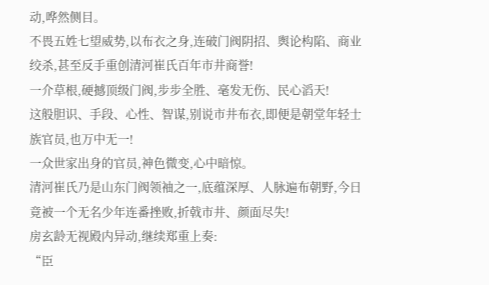动,哗然侧目。
不畏五姓七望威势,以布衣之身,连破门阀阴招、舆论构陷、商业绞杀,甚至反手重创清河崔氏百年市井商誉!
一介草根,硬撼顶级门阀,步步全胜、毫发无伤、民心滔天!
这般胆识、手段、心性、智谋,别说市井布衣,即便是朝堂年轻士族官员,也万中无一!
一众世家出身的官员,神色微变,心中暗惊。
清河崔氏乃是山东门阀领袖之一,底蕴深厚、人脉遍布朝野,今日竟被一个无名少年连番挫败,折戟市井、颜面尽失!
房玄龄无视殿内异动,继续郑重上奏:
“臣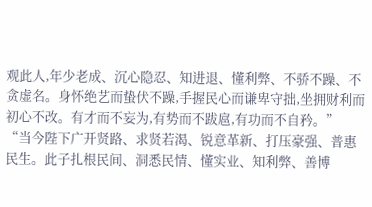观此人,年少老成、沉心隐忍、知进退、懂利弊、不骄不躁、不贪虚名。身怀绝艺而蛰伏不躁,手握民心而谦卑守拙,坐拥财利而初心不改。有才而不妄为,有势而不跋扈,有功而不自矜。”
“当今陛下广开贤路、求贤若渴、锐意革新、打压豪强、普惠民生。此子扎根民间、洞悉民情、懂实业、知利弊、善博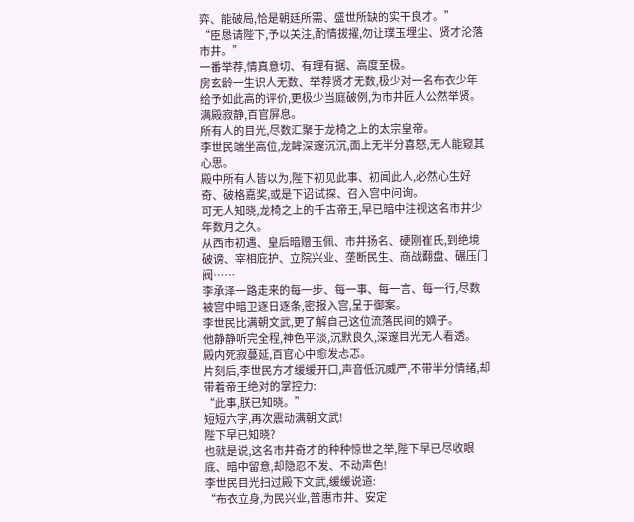弈、能破局,恰是朝廷所需、盛世所缺的实干良才。”
“臣恳请陛下,予以关注,酌情拔擢,勿让璞玉埋尘、贤才沦落市井。”
一番举荐,情真意切、有理有据、高度至极。
房玄龄一生识人无数、举荐贤才无数,极少对一名布衣少年给予如此高的评价,更极少当庭破例,为市井匠人公然举贤。
满殿寂静,百官屏息。
所有人的目光,尽数汇聚于龙椅之上的太宗皇帝。
李世民端坐高位,龙眸深邃沉沉,面上无半分喜怒,无人能窥其心思。
殿中所有人皆以为,陛下初见此事、初闻此人,必然心生好奇、破格嘉奖,或是下诏试探、召入宫中问询。
可无人知晓,龙椅之上的千古帝王,早已暗中注视这名市井少年数月之久。
从西市初遇、皇后暗赠玉佩、市井扬名、硬刚崔氏,到绝境破谤、宰相庇护、立院兴业、垄断民生、商战翻盘、碾压门阀……
李承泽一路走来的每一步、每一事、每一言、每一行,尽数被宫中暗卫逐日逐条,密报入宫,呈于御案。
李世民比满朝文武,更了解自己这位流落民间的嫡子。
他静静听完全程,神色平淡,沉默良久,深邃目光无人看透。
殿内死寂蔓延,百官心中愈发忐忑。
片刻后,李世民方才缓缓开口,声音低沉威严,不带半分情绪,却带着帝王绝对的掌控力:
“此事,朕已知晓。”
短短六字,再次震动满朝文武!
陛下早已知晓?
也就是说,这名市井奇才的种种惊世之举,陛下早已尽收眼底、暗中留意,却隐忍不发、不动声色!
李世民目光扫过殿下文武,缓缓说道:
“布衣立身,为民兴业,普惠市井、安定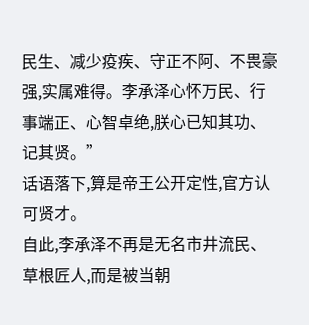民生、减少疫疾、守正不阿、不畏豪强,实属难得。李承泽心怀万民、行事端正、心智卓绝,朕心已知其功、记其贤。”
话语落下,算是帝王公开定性,官方认可贤才。
自此,李承泽不再是无名市井流民、草根匠人,而是被当朝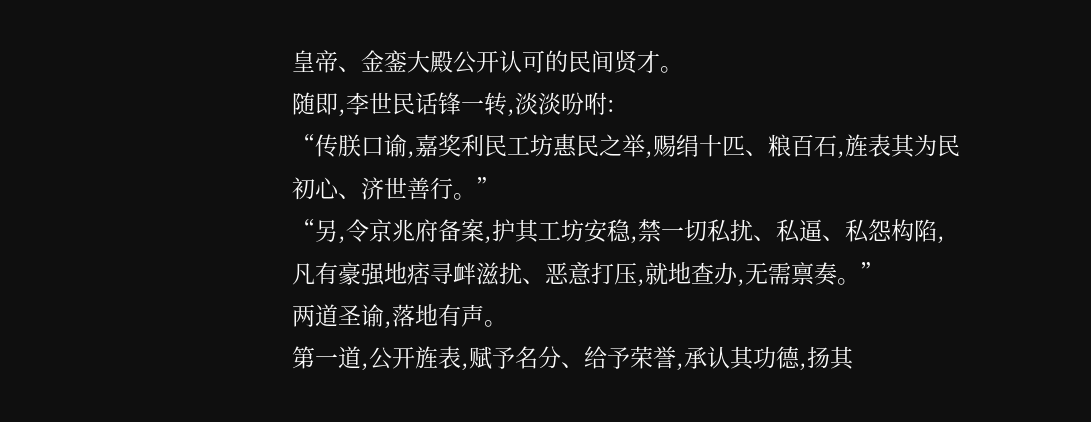皇帝、金銮大殿公开认可的民间贤才。
随即,李世民话锋一转,淡淡吩咐:
“传朕口谕,嘉奖利民工坊惠民之举,赐绢十匹、粮百石,旌表其为民初心、济世善行。”
“另,令京兆府备案,护其工坊安稳,禁一切私扰、私逼、私怨构陷,凡有豪强地痞寻衅滋扰、恶意打压,就地查办,无需禀奏。”
两道圣谕,落地有声。
第一道,公开旌表,赋予名分、给予荣誉,承认其功德,扬其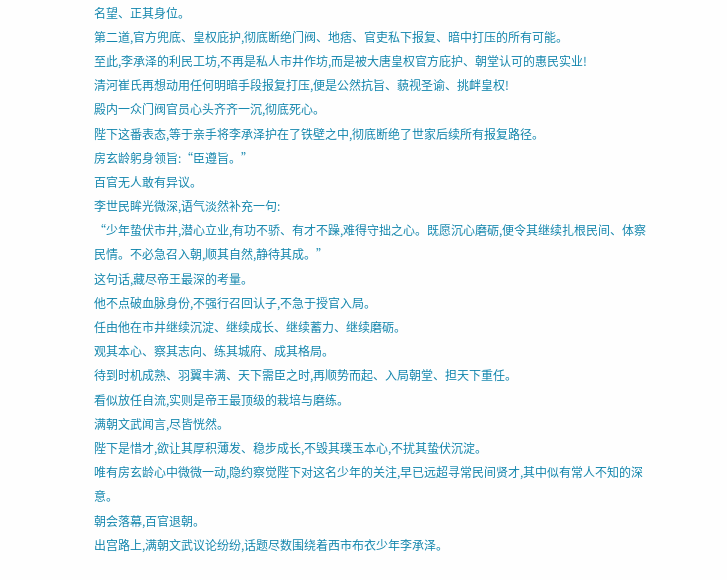名望、正其身位。
第二道,官方兜底、皇权庇护,彻底断绝门阀、地痞、官吏私下报复、暗中打压的所有可能。
至此,李承泽的利民工坊,不再是私人市井作坊,而是被大唐皇权官方庇护、朝堂认可的惠民实业!
清河崔氏再想动用任何明暗手段报复打压,便是公然抗旨、藐视圣谕、挑衅皇权!
殿内一众门阀官员心头齐齐一沉,彻底死心。
陛下这番表态,等于亲手将李承泽护在了铁壁之中,彻底断绝了世家后续所有报复路径。
房玄龄躬身领旨:“臣遵旨。”
百官无人敢有异议。
李世民眸光微深,语气淡然补充一句:
“少年蛰伏市井,潜心立业,有功不骄、有才不躁,难得守拙之心。既愿沉心磨砺,便令其继续扎根民间、体察民情。不必急召入朝,顺其自然,静待其成。”
这句话,藏尽帝王最深的考量。
他不点破血脉身份,不强行召回认子,不急于授官入局。
任由他在市井继续沉淀、继续成长、继续蓄力、继续磨砺。
观其本心、察其志向、练其城府、成其格局。
待到时机成熟、羽翼丰满、天下需臣之时,再顺势而起、入局朝堂、担天下重任。
看似放任自流,实则是帝王最顶级的栽培与磨练。
满朝文武闻言,尽皆恍然。
陛下是惜才,欲让其厚积薄发、稳步成长,不毁其璞玉本心,不扰其蛰伏沉淀。
唯有房玄龄心中微微一动,隐约察觉陛下对这名少年的关注,早已远超寻常民间贤才,其中似有常人不知的深意。
朝会落幕,百官退朝。
出宫路上,满朝文武议论纷纷,话题尽数围绕着西市布衣少年李承泽。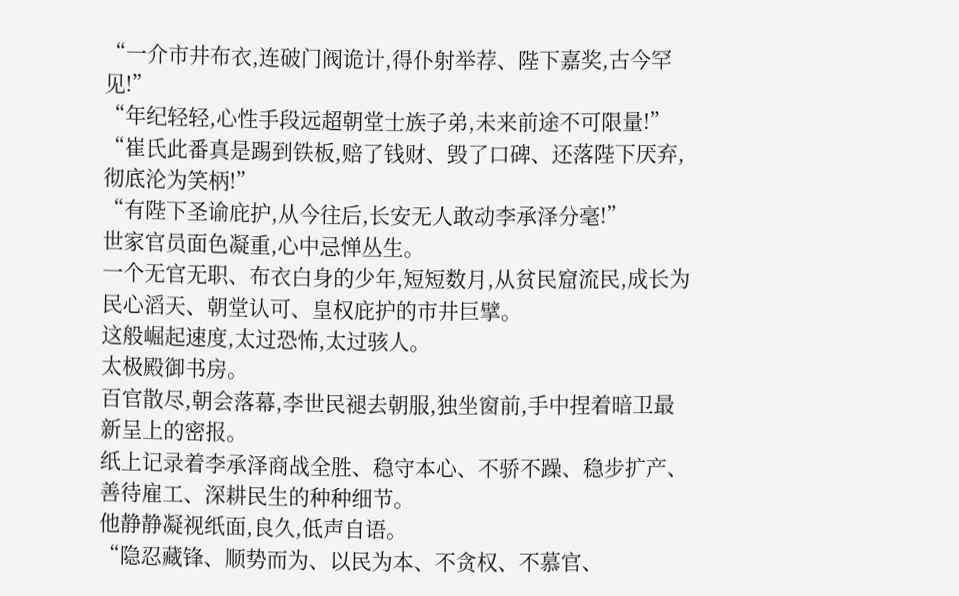“一介市井布衣,连破门阀诡计,得仆射举荐、陛下嘉奖,古今罕见!”
“年纪轻轻,心性手段远超朝堂士族子弟,未来前途不可限量!”
“崔氏此番真是踢到铁板,赔了钱财、毁了口碑、还落陛下厌弃,彻底沦为笑柄!”
“有陛下圣谕庇护,从今往后,长安无人敢动李承泽分毫!”
世家官员面色凝重,心中忌惮丛生。
一个无官无职、布衣白身的少年,短短数月,从贫民窟流民,成长为民心滔天、朝堂认可、皇权庇护的市井巨擘。
这般崛起速度,太过恐怖,太过骇人。
太极殿御书房。
百官散尽,朝会落幕,李世民褪去朝服,独坐窗前,手中捏着暗卫最新呈上的密报。
纸上记录着李承泽商战全胜、稳守本心、不骄不躁、稳步扩产、善待雇工、深耕民生的种种细节。
他静静凝视纸面,良久,低声自语。
“隐忍藏锋、顺势而为、以民为本、不贪权、不慕官、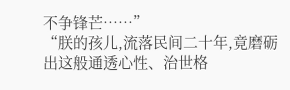不争锋芒……”
“朕的孩儿,流落民间二十年,竟磨砺出这般通透心性、治世格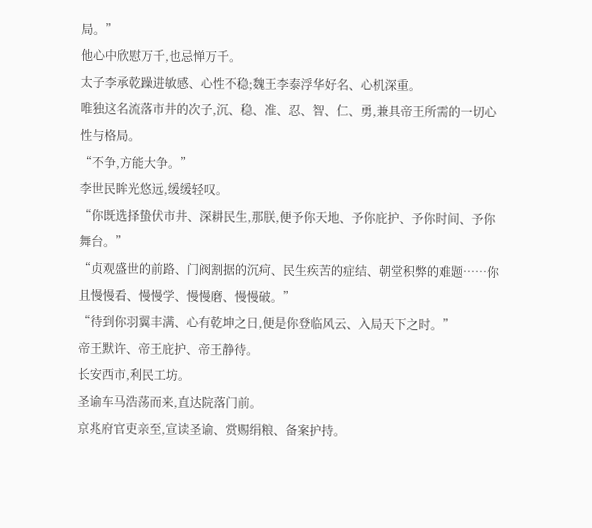局。”
他心中欣慰万千,也忌惮万千。
太子李承乾躁进敏感、心性不稳;魏王李泰浮华好名、心机深重。
唯独这名流落市井的次子,沉、稳、准、忍、智、仁、勇,兼具帝王所需的一切心性与格局。
“不争,方能大争。”
李世民眸光悠远,缓缓轻叹。
“你既选择蛰伏市井、深耕民生,那朕,便予你天地、予你庇护、予你时间、予你舞台。”
“贞观盛世的前路、门阀割据的沉疴、民生疾苦的症结、朝堂积弊的难题……你且慢慢看、慢慢学、慢慢磨、慢慢破。”
“待到你羽翼丰满、心有乾坤之日,便是你登临风云、入局天下之时。”
帝王默许、帝王庇护、帝王静待。
长安西市,利民工坊。
圣谕车马浩荡而来,直达院落门前。
京兆府官吏亲至,宣读圣谕、赏赐绢粮、备案护持。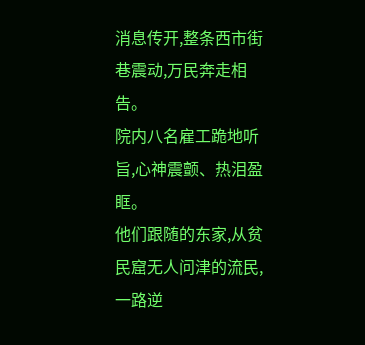消息传开,整条西市街巷震动,万民奔走相告。
院内八名雇工跪地听旨,心神震颤、热泪盈眶。
他们跟随的东家,从贫民窟无人问津的流民,一路逆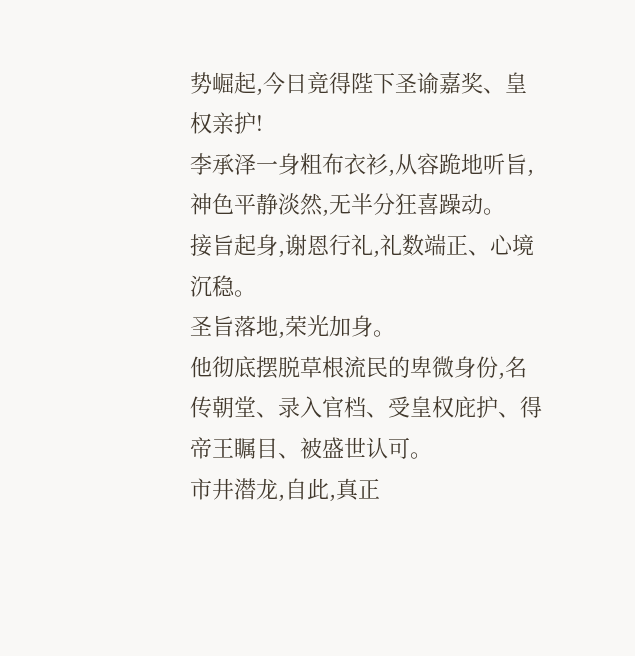势崛起,今日竟得陛下圣谕嘉奖、皇权亲护!
李承泽一身粗布衣衫,从容跪地听旨,神色平静淡然,无半分狂喜躁动。
接旨起身,谢恩行礼,礼数端正、心境沉稳。
圣旨落地,荣光加身。
他彻底摆脱草根流民的卑微身份,名传朝堂、录入官档、受皇权庇护、得帝王瞩目、被盛世认可。
市井潜龙,自此,真正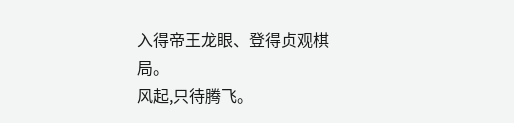入得帝王龙眼、登得贞观棋局。
风起,只待腾飞。